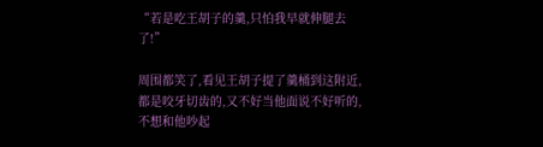“若是吃王胡子的羹,只怕我早就伸腿去了!”

周围都笑了,看见王胡子提了羹桶到这附近,都是咬牙切齿的,又不好当他面说不好听的,不想和他吵起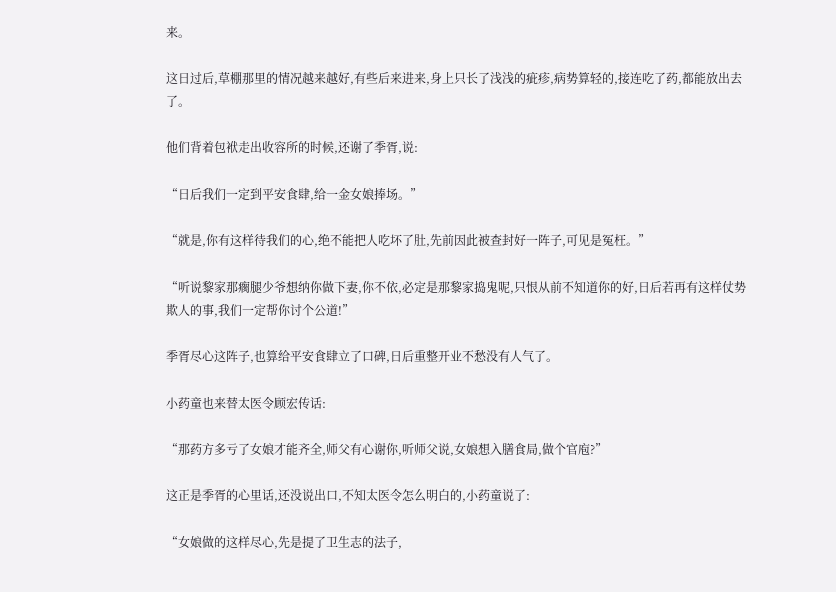来。

这日过后,草棚那里的情况越来越好,有些后来进来,身上只长了浅浅的疵疹,病势算轻的,接连吃了药,都能放出去了。

他们背着包袱走出收容所的时候,还谢了季胥,说:

“日后我们一定到平安食肆,给一金女娘捧场。”

“就是,你有这样待我们的心,绝不能把人吃坏了肚,先前因此被查封好一阵子,可见是冤枉。”

“听说黎家那瘸腿少爷想纳你做下妻,你不依,必定是那黎家捣鬼呢,只恨从前不知道你的好,日后若再有这样仗势欺人的事,我们一定帮你讨个公道!”

季胥尽心这阵子,也算给平安食肆立了口碑,日后重整开业不愁没有人气了。

小药童也来替太医令顾宏传话:

“那药方多亏了女娘才能齐全,师父有心谢你,听师父说,女娘想入膳食局,做个官庖?”

这正是季胥的心里话,还没说出口,不知太医令怎么明白的,小药童说了:

“女娘做的这样尽心,先是提了卫生志的法子,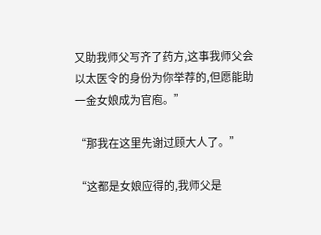又助我师父写齐了药方,这事我师父会以太医令的身份为你举荐的,但愿能助一金女娘成为官庖。”

“那我在这里先谢过顾大人了。”

“这都是女娘应得的,我师父是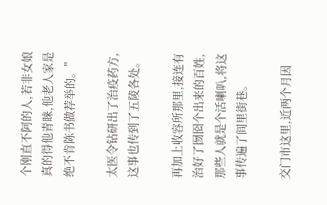个刚直不阿的人,若非女娘真的得他青睐,他老人家是绝不肯陈书做荐举的。”

太医令钻研出了治疫药方,这事也传到了五陵各处。

再加上收容所那里,接连有治好了囫囵个出来的百姓,那些人就是个活喇叭,将这事传遍了闾里街巷。

交门市这里,近两个月因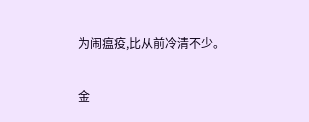为闹瘟疫,比从前冷清不少。

金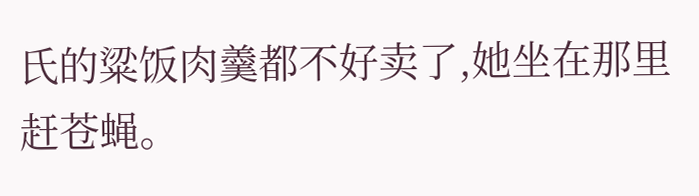氏的粱饭肉羹都不好卖了,她坐在那里赶苍蝇。